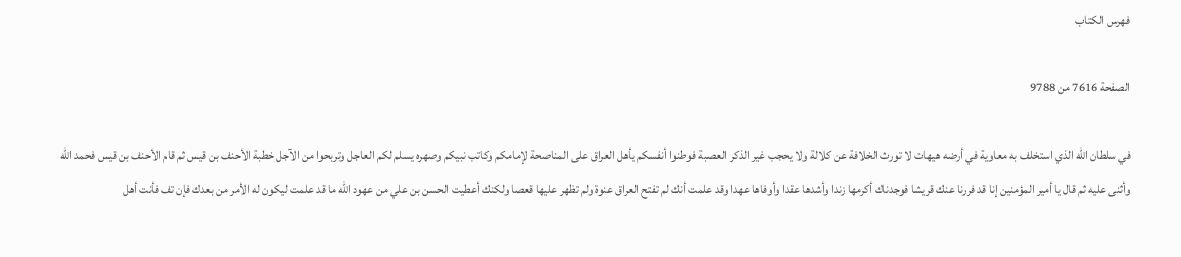فهرس الكتاب

الصفحة 7616 من 9788

في سلطان الله الذي استخلف به معاوية في أرضه هيهات لا تورث الخلافة عن كلالة ولا يحجب غير الذكر العصبة فوطنوا أنفسكم يأهل العراق على المناصحة لإمامكم وكاتب نبيكم وصهره يسلم لكم العاجل وتربحوا من الآجل خطبة الأحنف بن قيس ثم قام الأحنف بن قيس فحمد الله وأثنى عليه ثم قال يا أمير المؤمنين إنا قد فررنا عنك قريشا فوجدناك أكرمها زندا وأشدها عقدا وأوفاها عهدا وقد علمت أنك لم تفتح العراق عنوة ولم تظهر عليها قعصا ولكنك أعطيت الحسن بن علي من عهود الله ما قد علمت ليكون له الأمر من بعدك فإن تف فأنت أهل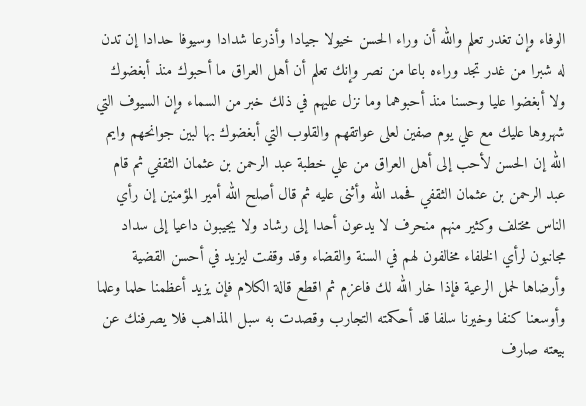الوفاء وإن تغدر تعلم والله أن وراء الحسن خيولا جيادا وأذرعا شدادا وسيوفا حدادا إن تدن له شبرا من غدر تجد وراءه باعا من نصر وإنك تعلم أن أهل العراق ما أحبوك منذ أبغضوك ولا أبغضوا عليا وحسنا منذ أحبوهما وما نزل عليهم في ذلك خبر من السماء وإن السيوف التي شهروها عليك مع علي يوم صفين لعلى عواتقهم والقلوب التي أبغضوك بها لبين جوانحهم وايم الله إن الحسن لأحب إلى أهل العراق من علي خطبة عبد الرحمن بن عثمان الثقفي ثم قام عبد الرحمن بن عثمان الثقفي فحمد الله وأثنى عليه ثم قال أصلح الله أمير المؤمنين إن رأي الناس مختلف وكثير منهم منحرف لا يدعون أحدا إلى رشاد ولا يجيبون داعيا إلى سداد مجانبون لرأي الخلفاء مخالفون لهم في السنة والقضاء وقد وقفت ليزيد في أحسن القضية وأرضاها لحمل الرعية فإذا خار الله لك فاعزم ثم اقطع قالة الكلام فإن يزيد أعظمنا حلما وعلما وأوسعنا كنفا وخيرنا سلفا قد أحكمته التجارب وقصدت به سبل المذاهب فلا يصرفنك عن بيعته صارف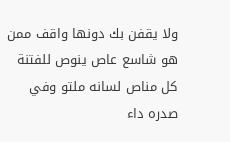ولا يقفن بك دونها واقف ممن هو شاسع عاص ينوص للفتنة كل مناص لسانه ملتو وفي صدره داء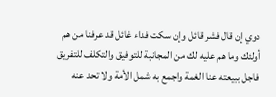دوي إن قال فشر قائل وإن سكت فداء غائل قد عرفنا من هم أولئك وما هم عليه لك من المجانبة للتوفيق والتكلف للتفريق فاجل ببيعته عنا الغمة واجمع به شمل الأمة ولا تحد عنه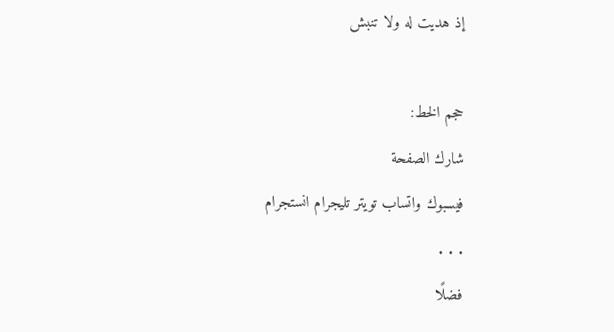إذ هديت له ولا تنبش

حجم الخط:
شارك الصفحة
فيسبوك واتساب تويتر تليجرام انستجرام
. . .
فضلًا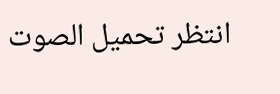انتظر تحميل الصوت